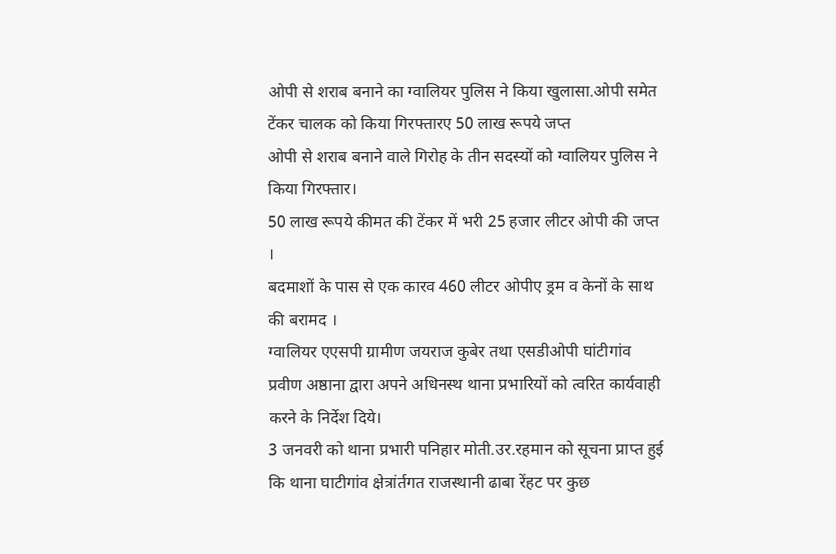ओपी से शराब बनाने का ग्वालियर पुलिस ने किया खुलासा.ओपी समेत टेंकर चालक को किया गिरफ्तारए 50 लाख रूपये जप्त
ओपी से शराब बनाने वाले गिरोह के तीन सदस्यों को ग्वालियर पुलिस ने किया गिरफ्तार।
50 लाख रूपये कीमत की टेंकर में भरी 25 हजार लीटर ओपी की जप्त ।
बदमाशों के पास से एक कारव 460 लीटर ओपीए ड्रम व केनों के साथ की बरामद ।
ग्वालियर एएसपी ग्रामीण जयराज कुबेर तथा एसडीओपी घांटीगांव प्रवीण अष्ठाना द्वारा अपने अधिनस्थ थाना प्रभारियों को त्वरित कार्यवाही करने के निर्देश दिये।
3 जनवरी को थाना प्रभारी पनिहार मोती.उर.रहमान को सूचना प्राप्त हुई कि थाना घाटीगांव क्षेत्रांर्तगत राजस्थानी ढाबा रेंहट पर कुछ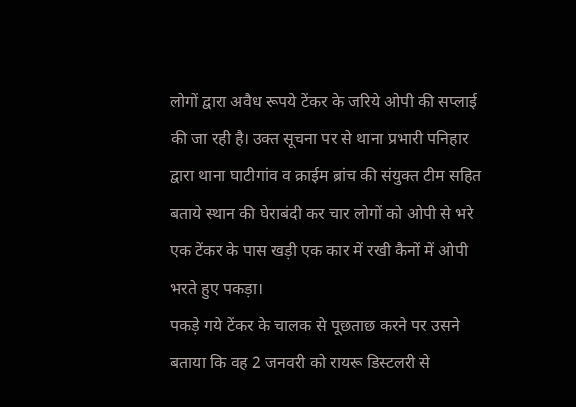लोगों द्वारा अवैध रूपये टेंकर के जरिये ओपी की सप्लाई की जा रही है। उक्त सूचना पर से थाना प्रभारी पनिहार द्वारा थाना घाटीगांव व क्राईम ब्रांच की संयुक्त टीम सहित बताये स्थान की घेराबंदी कर चार लोगों को ओपी से भरे एक टेंकर के पास खड़ी एक कार में रखी कैनों में ओपी भरते हुए पकड़ा।
पकड़े गये टेंकर के चालक से पूछताछ करने पर उसने बताया कि वह 2 जनवरी को रायरू डिस्टलरी से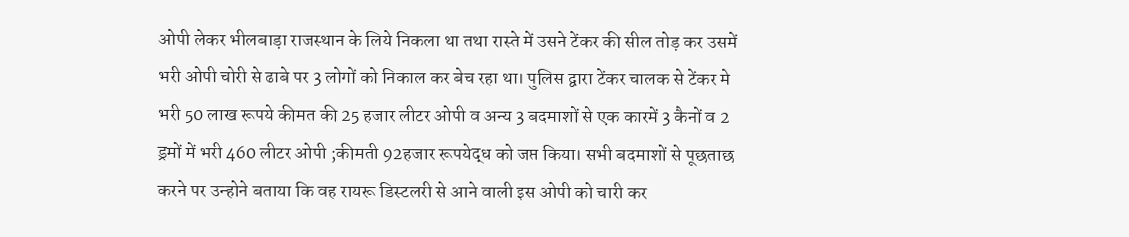ओपी लेकर भीलबाड़ा राजस्थान के लिये निकला था तथा रास्ते में उसने टेंकर की सील तोड़ कर उसमें भरी ओपी चोरी से ढाबे पर 3 लोगों को निकाल कर बेच रहा था। पुलिस द्वारा टेंकर चालक से टेंकर मे भरी 50 लाख रूपये कीमत की 25 हजार लीटर ओपी व अन्य 3 बदमाशों से एक कारमें 3 कैनों व 2 ड्रमों में भरी 460 लीटर ओपी ;कीमती 92हजार रूपयेद्ध को जप्त किया। सभी बदमाशों से पूछताछ करने पर उन्होने बताया कि वह रायरू डिस्टलरी से आने वाली इस ओपी को चारी कर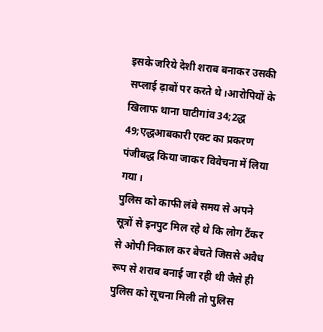इसके जरिये देशी शराब बनाकर उसकी सप्लाई ढ़ाबों पर करते थे।आरोपियों के खिलाफ थाना घाटीगांव 34;2द्ध 49;एद्धआबकारी एक्ट का प्रकरण पंजीबद्ध किया जाकर विवेचना में लिया गया।
पुलिस को काफी लंबे समय से अपने सूत्रों से इनपुट मिल रहे थे कि लोग टैंकर से ओपी निकाल कर बेचते जिससे अवैध रूप से शराब बनाई जा रही थी जैसे ही पुलिस को सूचना मिली तो पुलिस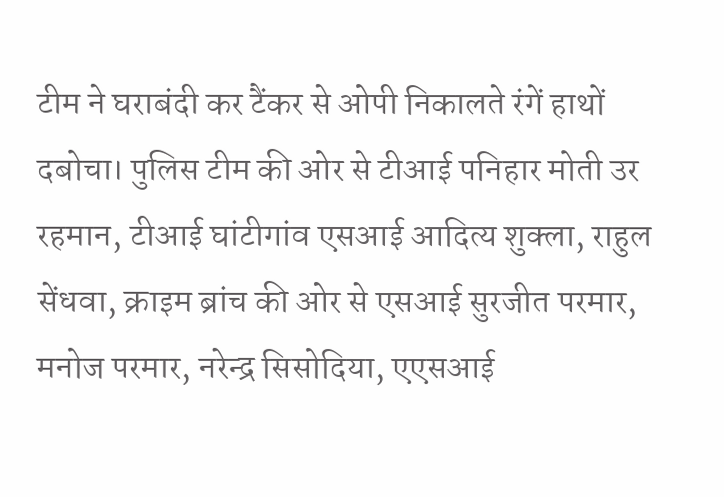टीम ने घराबंदी कर टैंकर से ओपी निकालते रंगें हाथों दबोचा। पुलिस टीम की ओर से टीआई पनिहार मोती उर रहमान, टीआई घांटीगांव एसआई आदित्य शुक्ला, राहुल सेंधवा, क्राइम ब्रांच की ओर से एसआई सुरजीत परमार, मनोज परमार, नरेन्द्र सिसोदिया, एएसआई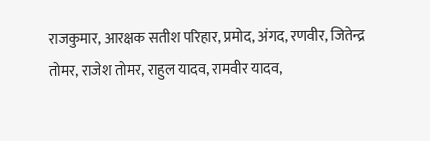राजकुमार, आरक्षक सतीश परिहार, प्रमोद, अंगद, रणवीर, जितेन्द्र तोमर, राजेश तोमर, राहुल यादव, रामवीर यादव,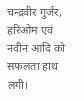चन्द्रवीर गुर्जर, हरिओम एवं नवीन आदि को सफलता हाथ लगी।